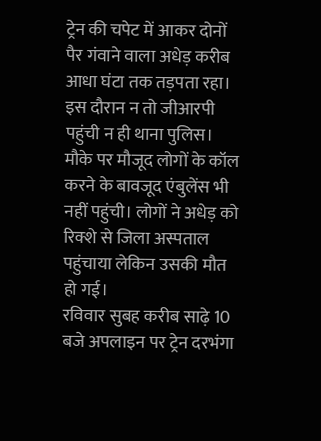ट्रेन की चपेट में आकर दोनों पैर गंवाने वाला अधेड़ करीब आधा घंटा तक तड़पता रहा। इस दौरान न तो जीआरपी पहुंची न ही थाना पुलिस। मौके पर मौजूद लोगों के कॉल करने के बावजूद एंबुलेंस भी नहीं पहुंची। लोगों ने अधेड़ को रिक्शे से जिला अस्पताल पहुंचाया लेकिन उसकी मौत हो गई।
रविवार सुबह करीब साढ़े 10 बजे अपलाइन पर ट्रेन दरभंगा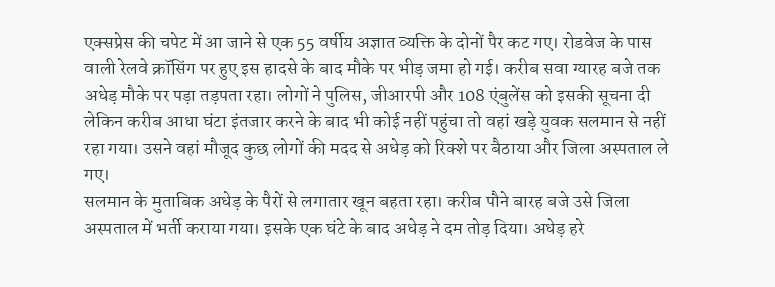एक्सप्रेस की चपेट में आ जाने से एक 55 वर्षीय अज्ञात व्यक्ति के दोनों पैर कट गए। रोडवेज के पास वाली रेलवे क्रॉसिंग पर हुए इस हादसे के बाद मौके पर भीड़ जमा हो गई। करीब सवा ग्यारह बजे तक अधेड़ मौके पर पड़ा तड़पता रहा। लोगों ने पुलिस, जीआरपी और 108 एंबुलेंस को इसकी सूचना दी लेकिन करीब आधा घंटा इंतजार करने के बाद भी कोई नहीं पहुंचा तो वहां खड़े युवक सलमान से नहीं रहा गया। उसने वहां मौजूद कुछ लोगों की मदद से अधेड़ को रिक्शे पर बैठाया और जिला अस्पताल ले गए।
सलमान के मुताबिक अधेड़ के पैरों से लगातार खून बहता रहा। करीब पौने बारह बजे उसे जिला अस्पताल में भर्ती कराया गया। इसके एक घंटे के बाद अधेड़ ने दम तोड़ दिया। अधेड़ हरे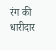रंग की धारीदार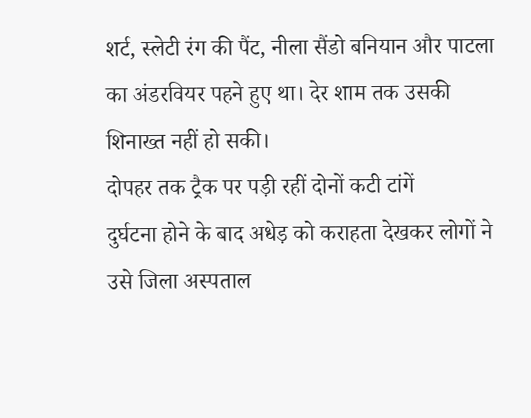शर्ट, स्लेटी रंग की पैंट, नीला सैंडो बनियान और पाटला का अंडरवियर पहने हुए था। देर शाम तक उसकी शिनाख्त नहीं हो सकी।
दोपहर तक ट्रैक पर पड़ी रहीं दोनों कटी टांगें
दुर्घटना होने के बाद अधेड़ को कराहता देखकर लोगों ने उसे जिला अस्पताल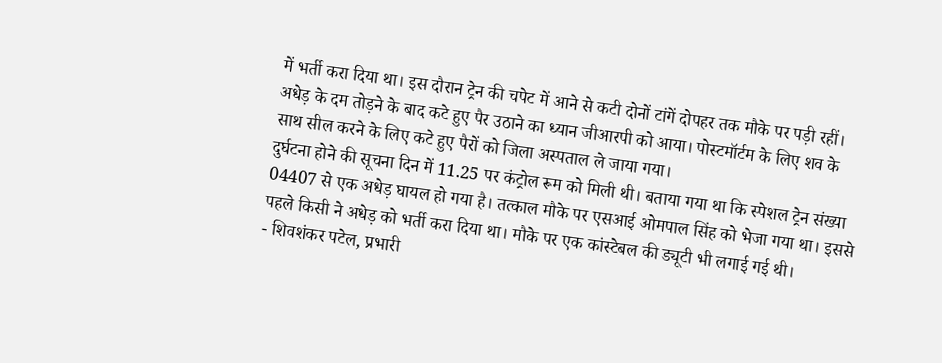में भर्ती करा दिया था। इस दौरान ट्रेन की चपेट में आने से कटी दोनों टांगें दोपहर तक मौके पर पड़ी रहीं। अधेड़ के दम तोड़ने के बाद कटे हुए पैर उठाने का ध्यान जीआरपी को आया। पोस्टमॉर्टम के लिए शव के साथ सील करने के लिए कटे हुए पैरों को जिला अस्पताल ले जाया गया।
दुर्घटना होने की सूचना दिन में 11.25 पर कंट्रोल रूम को मिली थी। बताया गया था कि स्पेशल ट्रेन संख्या 04407 से एक अधेड़ घायल हो गया है। तत्काल मौके पर एसआई ओमपाल सिंह को भेजा गया था। इससे पहले किसी ने अधेड़ को भर्ती करा दिया था। मौके पर एक कांस्टेबल की ड्यूटी भी लगाई गई थी।
- शिवशंकर पटेल, प्रभारी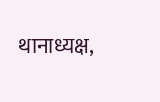थानाध्यक्ष,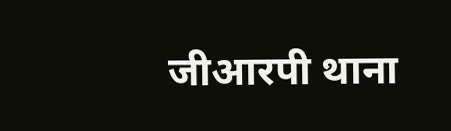जीआरपी थाना